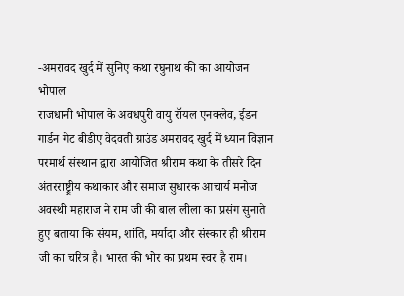-अमरावद खुर्द में सुनिए कथा रघुनाथ की का आयोजन
भोपाल
राजधानी भोपाल के अवधपुरी वायु रॉयल एनक्लेव, ईडन गार्डन गेट बीडीए वेदवती ग्राउंड अमरावद खुर्द में ध्यान विज्ञान परमार्थ संस्थान द्वारा आयोजित श्रीराम कथा के तीसरे दिन अंतरराष्ट्र्रीय कथाकार और समाज सुधारक आचार्य मनोज अवस्थी महाराज ने राम जी की बाल लीला का प्रसंग सुनाते हुए बताया कि संयम, शांति, मर्यादा और संस्कार ही श्रीराम जी का चरित्र है। भारत की भोर का प्रथम स्वर है राम।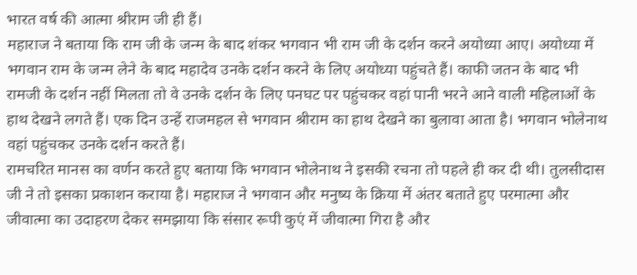भारत वर्ष की आत्मा श्रीराम जी ही हैं।
महाराज ने बताया कि राम जी के जन्म के बाद शंकर भगवान भी राम जी के दर्शन करने अयोध्या आए। अयोध्या में भगवान राम के जन्म लेने के बाद महादेव उनके दर्शन करने के लिए अयोध्या पहुंचते हैं। काफी जतन के बाद भी रामजी के दर्शन नहीं मिलता तो वे उनके दर्शन के लिए पनघट पर पहुंचकर वहां पानी भरने आने वाली महिलाओं के हाथ देखने लगते हैं। एक दिन उन्हें राजमहल से भगवान श्रीराम का हाथ देखने का बुलावा आता है। भगवान भोलेनाथ वहां पहुंचकर उनके दर्शन करते हैं।
रामचरित मानस का वर्णन करते हुए बताया कि भगवान भोलेनाथ ने इसकी रचना तो पहले ही कर दी थी। तुलसीदास जी ने तो इसका प्रकाशन कराया है। महाराज ने भगवान और मनुष्य के क्रिया में अंतर बताते हुए परमात्मा और जीवात्मा का उदाहरण देकर समझाया कि संसार रूपी कुएं में जीवात्मा गिरा है और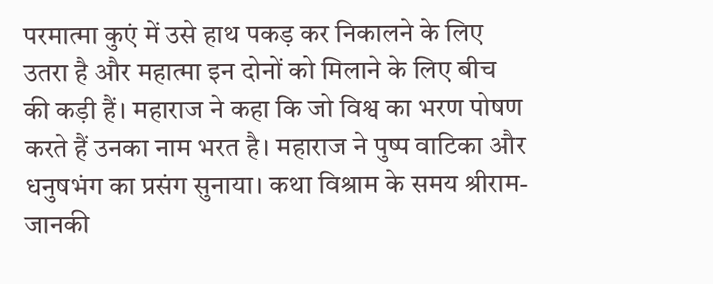परमात्मा कुएं में उसे हाथ पकड़ कर निकालने के लिए उतरा है और महात्मा इन दोनों को मिलाने के लिए बीच की कड़ी हैं। महाराज ने कहा कि जो विश्व का भरण पोषण करते हैं उनका नाम भरत है। महाराज ने पुष्प वाटिका और धनुषभंग का प्रसंग सुनाया। कथा विश्राम के समय श्रीराम-जानकी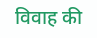विवाह की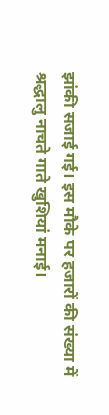झांकी सजाई गई। इस मौके पर हजारों की संख्या में श्रद्धालु नाचते गाते खुशियां मनाई।